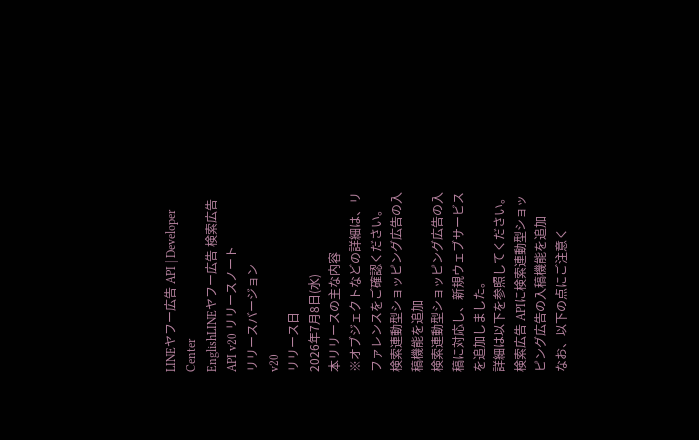LINEヤフー広告 API | Developer Center
EnglishLINEヤフー広告 検索広告 API v20 リリースノート
リリースバージョン
v20
リリース日
2026年7月8日(水)
本リリースの主な内容
※オブジェクトなどの詳細は、リファレンスをご確認ください。
検索連動型ショッピング広告の入稿機能を追加
検索連動型ショッピング広告の入稿に対応し、新規ウェブサービスを追加しました。
詳細は以下を参照してください。
検索広告 APIに検索連動型ショッピング広告の入稿機能を追加
なお、以下の点にご注意く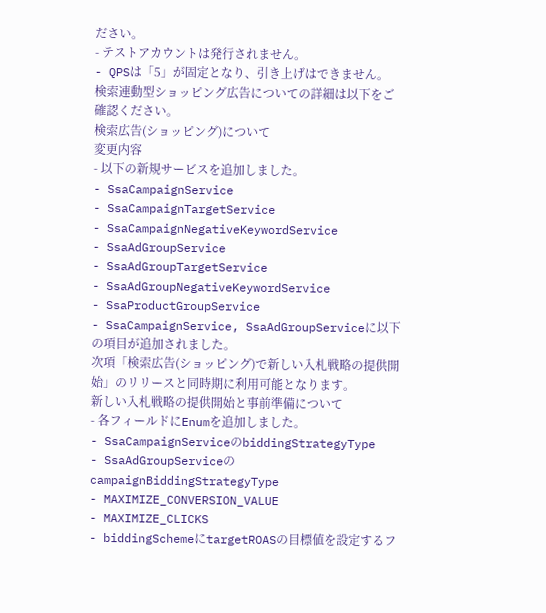ださい。
- テストアカウントは発行されません。
- QPSは「5」が固定となり、引き上げはできません。
検索連動型ショッピング広告についての詳細は以下をご確認ください。
検索広告(ショッピング)について
変更内容
- 以下の新規サービスを追加しました。
- SsaCampaignService
- SsaCampaignTargetService
- SsaCampaignNegativeKeywordService
- SsaAdGroupService
- SsaAdGroupTargetService
- SsaAdGroupNegativeKeywordService
- SsaProductGroupService
- SsaCampaignService, SsaAdGroupServiceに以下の項目が追加されました。
次項「検索広告(ショッピング)で新しい入札戦略の提供開始」のリリースと同時期に利用可能となります。
新しい入札戦略の提供開始と事前準備について
- 各フィールドにEnumを追加しました。
- SsaCampaignServiceのbiddingStrategyType
- SsaAdGroupServiceのcampaignBiddingStrategyType
- MAXIMIZE_CONVERSION_VALUE
- MAXIMIZE_CLICKS
- biddingSchemeにtargetROASの目標値を設定するフ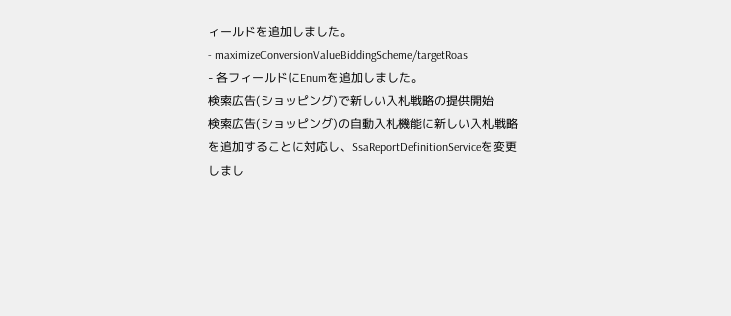ィールドを追加しました。
- maximizeConversionValueBiddingScheme/targetRoas
- 各フィールドにEnumを追加しました。
検索広告(ショッピング)で新しい入札戦略の提供開始
検索広告(ショッピング)の自動入札機能に新しい入札戦略を追加することに対応し、SsaReportDefinitionServiceを変更しまし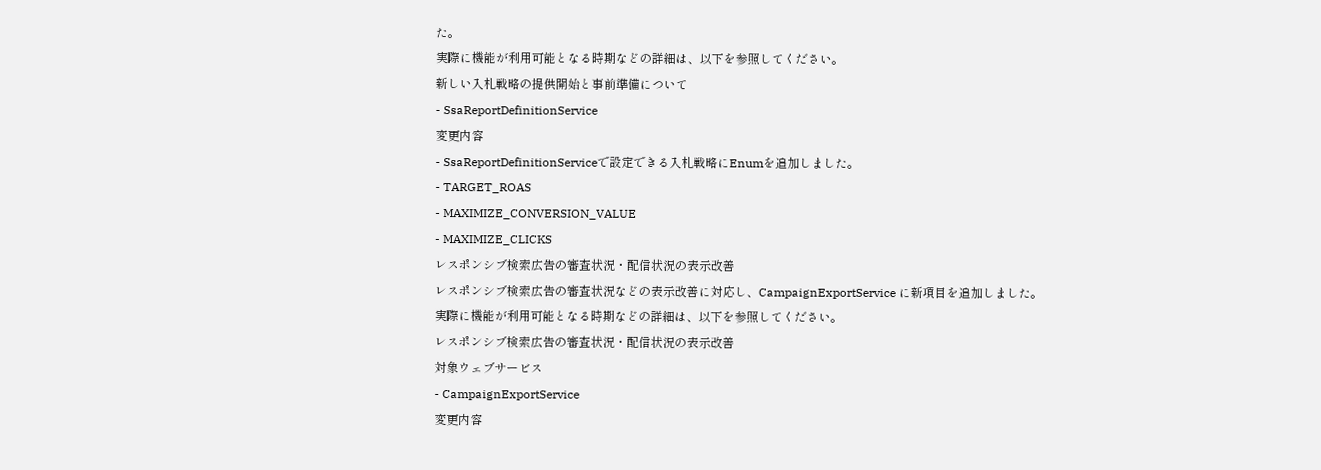た。
実際に機能が利用可能となる時期などの詳細は、以下を参照してください。
新しい入札戦略の提供開始と事前準備について
- SsaReportDefinitionService
変更内容
- SsaReportDefinitionServiceで設定できる入札戦略にEnumを追加しました。
- TARGET_ROAS
- MAXIMIZE_CONVERSION_VALUE
- MAXIMIZE_CLICKS
レスポンシブ検索広告の審査状況・配信状況の表示改善
レスポンシブ検索広告の審査状況などの表示改善に対応し、CampaignExportService に新項目を追加しました。
実際に機能が利用可能となる時期などの詳細は、以下を参照してください。
レスポンシブ検索広告の審査状況・配信状況の表示改善
対象ウェブサービス
- CampaignExportService
変更内容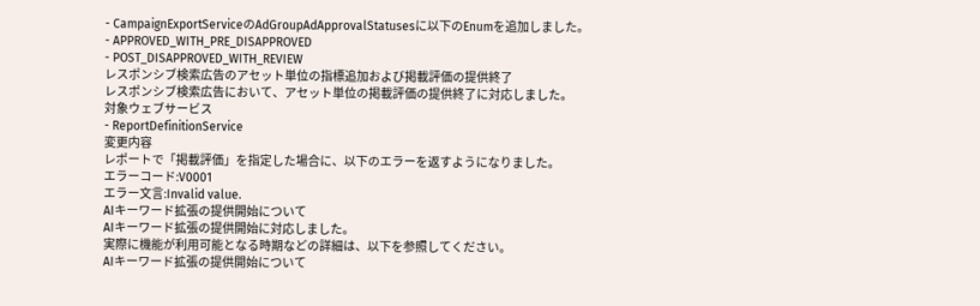- CampaignExportServiceのAdGroupAdApprovalStatusesに以下のEnumを追加しました。
- APPROVED_WITH_PRE_DISAPPROVED
- POST_DISAPPROVED_WITH_REVIEW
レスポンシブ検索広告のアセット単位の指標追加および掲載評価の提供終了
レスポンシブ検索広告において、アセット単位の掲載評価の提供終了に対応しました。
対象ウェブサービス
- ReportDefinitionService
変更内容
レポートで「掲載評価」を指定した場合に、以下のエラーを返すようになりました。
エラーコード:V0001
エラー文言:Invalid value.
AIキーワード拡張の提供開始について
AIキーワード拡張の提供開始に対応しました。
実際に機能が利用可能となる時期などの詳細は、以下を参照してください。
AIキーワード拡張の提供開始について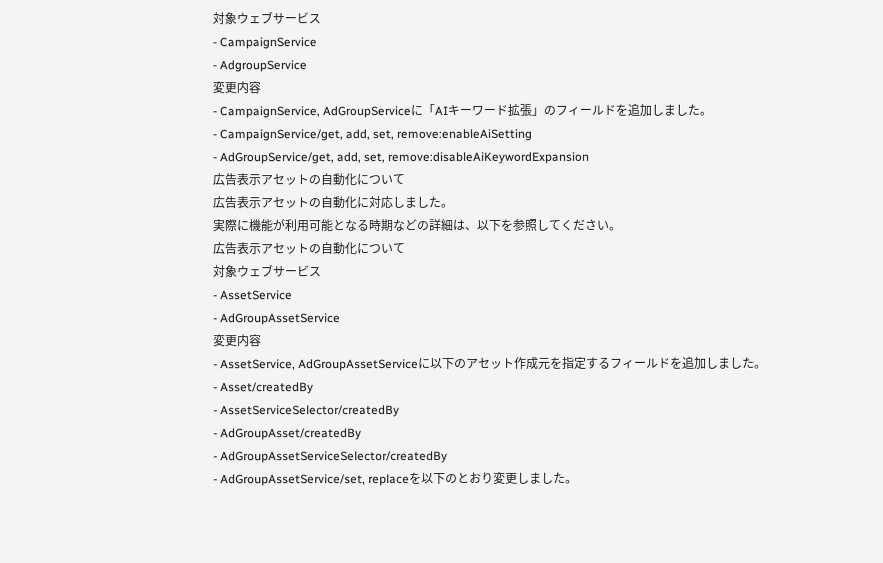対象ウェブサービス
- CampaignService
- AdgroupService
変更内容
- CampaignService, AdGroupServiceに「AIキーワード拡張」のフィールドを追加しました。
- CampaignService/get, add, set, remove:enableAiSetting
- AdGroupService/get, add, set, remove:disableAiKeywordExpansion
広告表示アセットの自動化について
広告表示アセットの自動化に対応しました。
実際に機能が利用可能となる時期などの詳細は、以下を参照してください。
広告表示アセットの自動化について
対象ウェブサービス
- AssetService
- AdGroupAssetService
変更内容
- AssetService, AdGroupAssetServiceに以下のアセット作成元を指定するフィールドを追加しました。
- Asset/createdBy
- AssetServiceSelector/createdBy
- AdGroupAsset/createdBy
- AdGroupAssetServiceSelector/createdBy
- AdGroupAssetService/set, replaceを以下のとおり変更しました。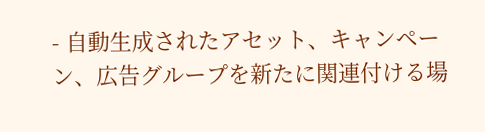- 自動生成されたアセット、キャンペーン、広告グループを新たに関連付ける場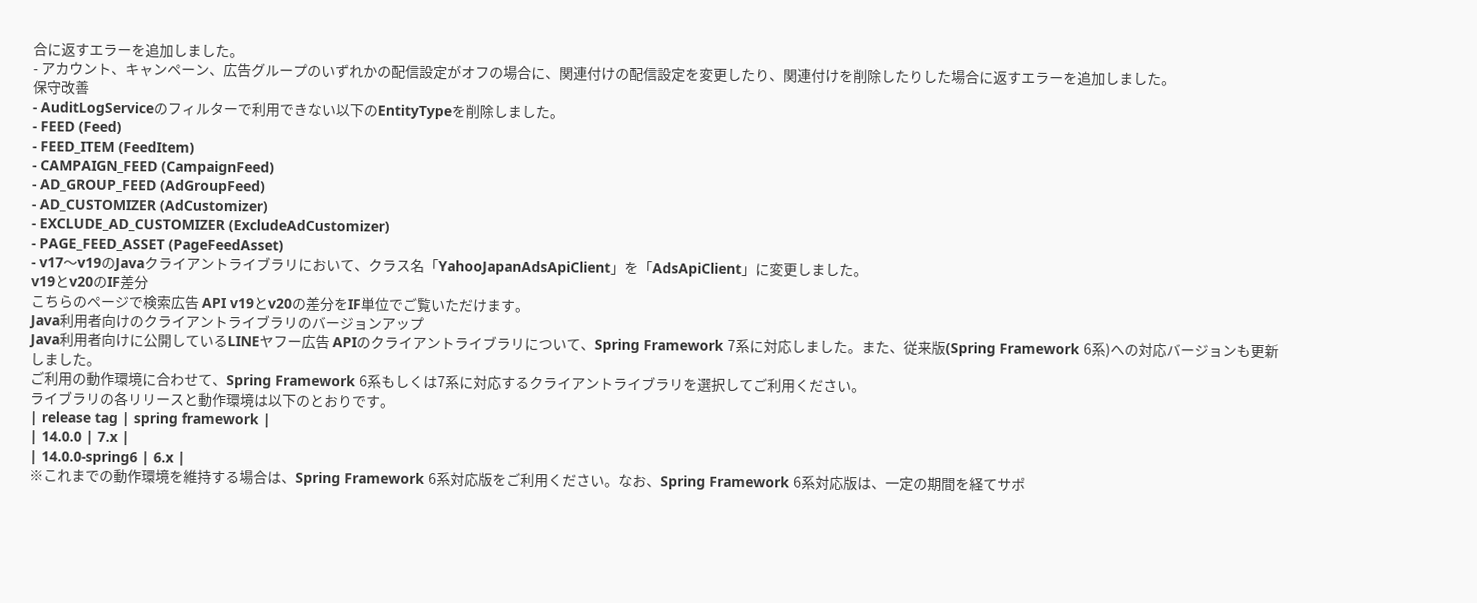合に返すエラーを追加しました。
- アカウント、キャンペーン、広告グループのいずれかの配信設定がオフの場合に、関連付けの配信設定を変更したり、関連付けを削除したりした場合に返すエラーを追加しました。
保守改善
- AuditLogServiceのフィルターで利用できない以下のEntityTypeを削除しました。
- FEED (Feed)
- FEED_ITEM (FeedItem)
- CAMPAIGN_FEED (CampaignFeed)
- AD_GROUP_FEED (AdGroupFeed)
- AD_CUSTOMIZER (AdCustomizer)
- EXCLUDE_AD_CUSTOMIZER (ExcludeAdCustomizer)
- PAGE_FEED_ASSET (PageFeedAsset)
- v17〜v19のJavaクライアントライブラリにおいて、クラス名「YahooJapanAdsApiClient」を「AdsApiClient」に変更しました。
v19とv20のIF差分
こちらのページで検索広告 API v19とv20の差分をIF単位でご覧いただけます。
Java利用者向けのクライアントライブラリのバージョンアップ
Java利用者向けに公開しているLINEヤフー広告 APIのクライアントライブラリについて、Spring Framework 7系に対応しました。また、従来版(Spring Framework 6系)への対応バージョンも更新しました。
ご利用の動作環境に合わせて、Spring Framework 6系もしくは7系に対応するクライアントライブラリを選択してご利用ください。
ライブラリの各リリースと動作環境は以下のとおりです。
| release tag | spring framework |
| 14.0.0 | 7.x |
| 14.0.0-spring6 | 6.x |
※これまでの動作環境を維持する場合は、Spring Framework 6系対応版をご利用ください。なお、Spring Framework 6系対応版は、一定の期間を経てサポ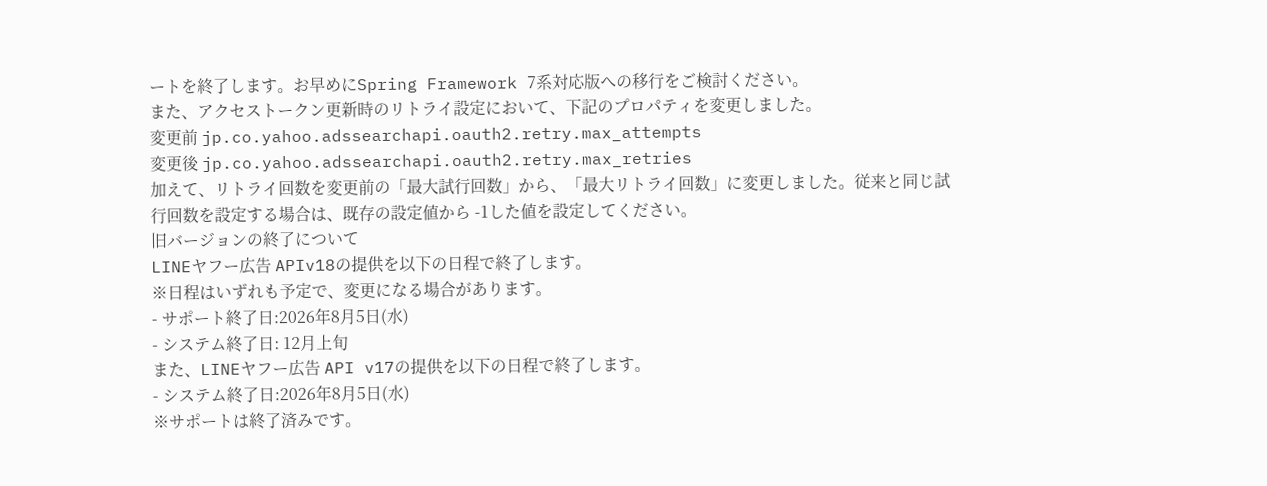ートを終了します。お早めにSpring Framework 7系対応版への移行をご検討ください。
また、アクセストークン更新時のリトライ設定において、下記のプロパティを変更しました。
変更前 jp.co.yahoo.adssearchapi.oauth2.retry.max_attempts
変更後 jp.co.yahoo.adssearchapi.oauth2.retry.max_retries
加えて、リトライ回数を変更前の「最大試行回数」から、「最大リトライ回数」に変更しました。従来と同じ試行回数を設定する場合は、既存の設定値から -1した値を設定してください。
旧バージョンの終了について
LINEヤフー広告 APIv18の提供を以下の日程で終了します。
※日程はいずれも予定で、変更になる場合があります。
- サポート終了日:2026年8月5日(水)
- システム終了日: 12月上旬
また、LINEヤフー広告 API v17の提供を以下の日程で終了します。
- システム終了日:2026年8月5日(水)
※サポートは終了済みです。